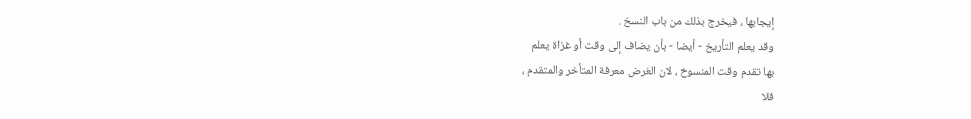إيجابها ، فيخرج بذلك من باب النسخ .
وقد يعلم التأريخ - أيضا - بأن يضاف إلى وقت أو غزاة يعلم
بها تقدم وقت المنسوخ ، لان الغرض معرفة المتأخر والمتقدم ،
فلا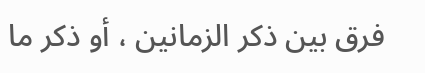فرق بين ذكر الزمانين ، أو ذكر ما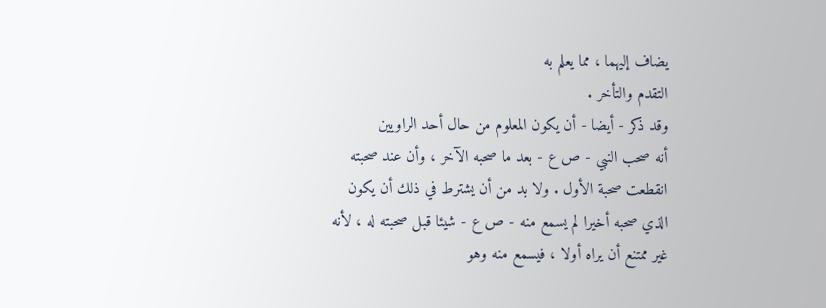يضاف إليهما ، مما يعلم به
التقدم والتأخر .
وقد ذكر - أيضا - أن يكون المعلوم من حال أحد الراويين
أنه صحب النبي - ص ع - بعد ما صحبه الآخر ، وأن عند صحبته
انقطعت صحبة الأول . ولا بد من أن يشترط في ذلك أن يكون
الذي صحبه أخيرا لم يسمع منه - ص ع - شيئا قبل صحبته له ، لأنه
غير ممتنع أن يراه أولا ، فيسمع منه وهو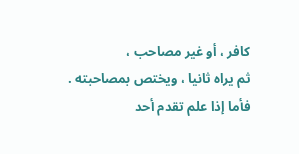كافر ، أو غير مصاحب ،
ثم يراه ثانيا ، ويختص بمصاحبته .
فأما إذا علم تقدم أحد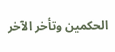الحكمين وتأخر الآخر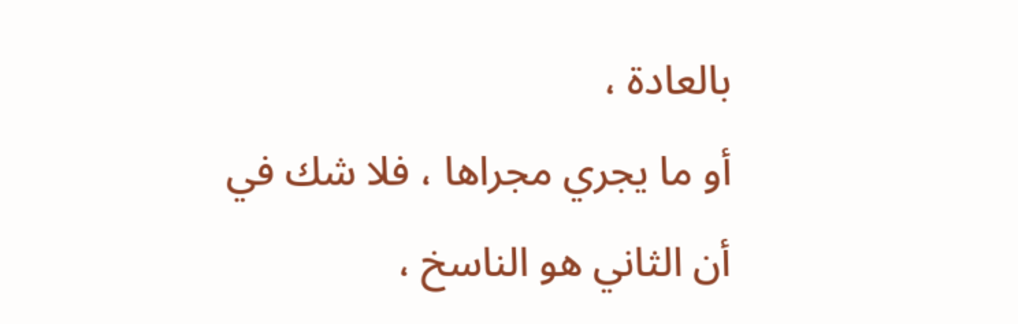بالعادة ،
أو ما يجري مجراها ، فلا شك في أن الثاني هو الناسخ ،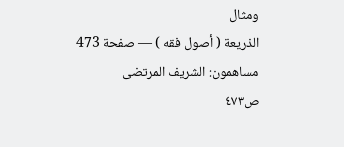ومثال
الذريعة ( أصول فقه ) — صفحة 473
مساهمون: الشريف المرتضى
ص٤٧٣